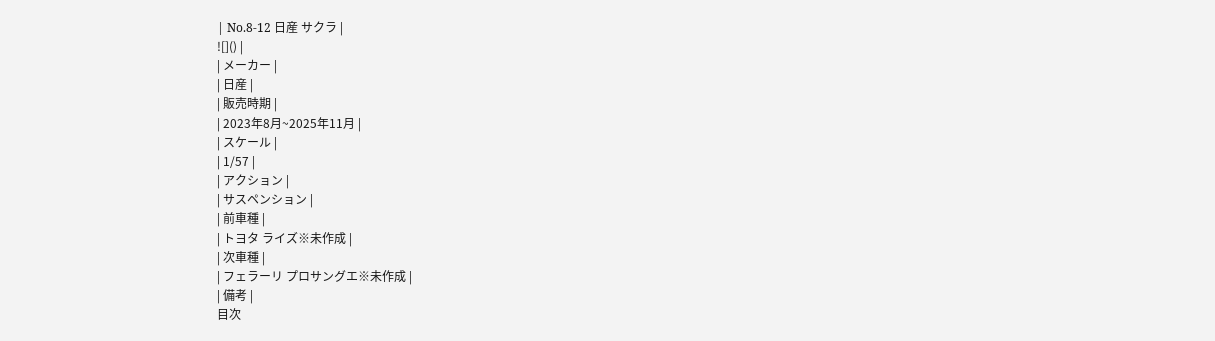| No.8-12 日産 サクラ |
![]() |
| メーカー |
| 日産 |
| 販売時期 |
| 2023年8月~2025年11月 |
| スケール |
| 1/57 |
| アクション |
| サスペンション |
| 前車種 |
| トヨタ ライズ※未作成 |
| 次車種 |
| フェラーリ プロサングエ※未作成 |
| 備考 |
目次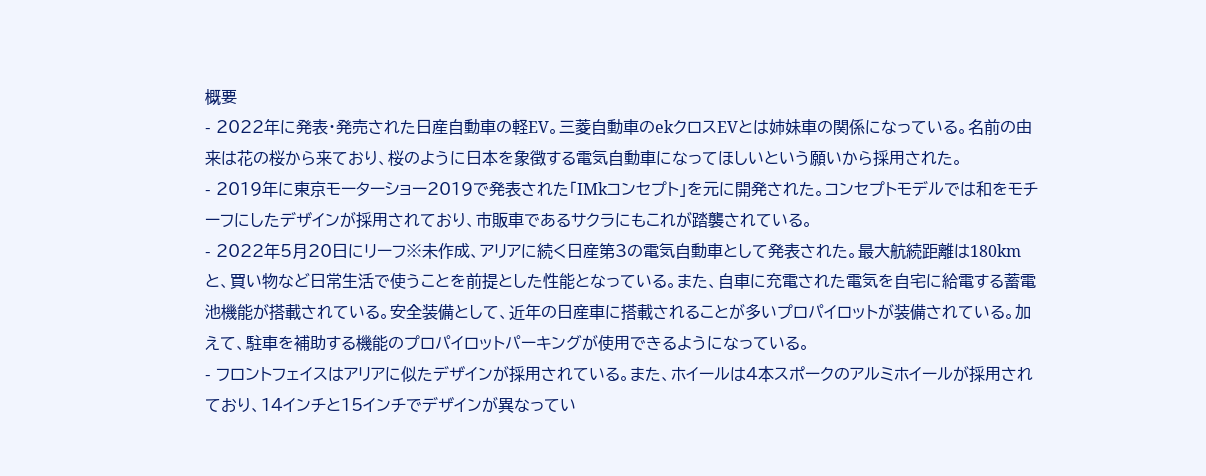概要
- 2022年に発表・発売された日産自動車の軽EV。三菱自動車のekクロスEVとは姉妹車の関係になっている。名前の由来は花の桜から来ており、桜のように日本を象徴する電気自動車になってほしいという願いから採用された。
- 2019年に東京モーターショー2019で発表された「IMkコンセプト」を元に開発された。コンセプトモデルでは和をモチーフにしたデザインが採用されており、市販車であるサクラにもこれが踏襲されている。
- 2022年5月20日にリーフ※未作成、アリアに続く日産第3の電気自動車として発表された。最大航続距離は180kmと、買い物など日常生活で使うことを前提とした性能となっている。また、自車に充電された電気を自宅に給電する蓄電池機能が搭載されている。安全装備として、近年の日産車に搭載されることが多いプロパイロットが装備されている。加えて、駐車を補助する機能のプロパイロットパーキングが使用できるようになっている。
- フロントフェイスはアリアに似たデザインが採用されている。また、ホイールは4本スポークのアルミホイールが採用されており、14インチと15インチでデザインが異なってい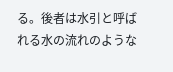る。後者は水引と呼ばれる水の流れのような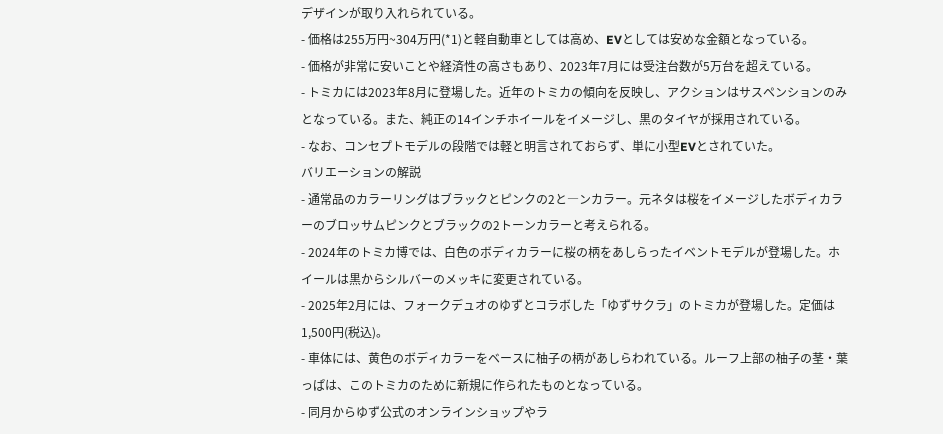デザインが取り入れられている。
- 価格は255万円~304万円(*1)と軽自動車としては高め、EVとしては安めな金額となっている。
- 価格が非常に安いことや経済性の高さもあり、2023年7月には受注台数が5万台を超えている。
- トミカには2023年8月に登場した。近年のトミカの傾向を反映し、アクションはサスペンションのみとなっている。また、純正の14インチホイールをイメージし、黒のタイヤが採用されている。
- なお、コンセプトモデルの段階では軽と明言されておらず、単に小型EVとされていた。
バリエーションの解説
- 通常品のカラーリングはブラックとピンクの2と―ンカラー。元ネタは桜をイメージしたボディカラーのブロッサムピンクとブラックの2トーンカラーと考えられる。
- 2024年のトミカ博では、白色のボディカラーに桜の柄をあしらったイベントモデルが登場した。ホイールは黒からシルバーのメッキに変更されている。
- 2025年2月には、フォークデュオのゆずとコラボした「ゆずサクラ」のトミカが登場した。定価は1,500円(税込)。
- 車体には、黄色のボディカラーをベースに柚子の柄があしらわれている。ルーフ上部の柚子の茎・葉っぱは、このトミカのために新規に作られたものとなっている。
- 同月からゆず公式のオンラインショップやラ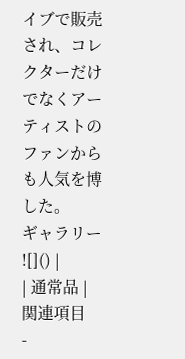イブで販売され、コレクターだけでなくアーティストのファンからも人気を博した。
ギャラリー
![]() |
| 通常品 |
関連項目
-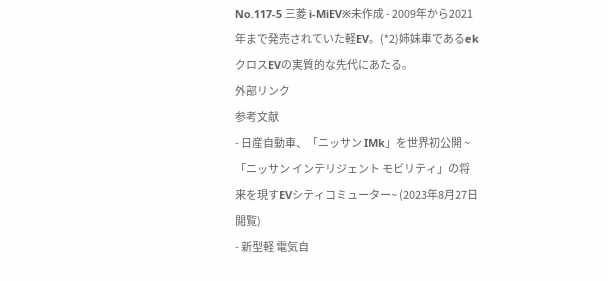No.117-5 三菱 i-MiEV※未作成 - 2009年から2021年まで発売されていた軽EV。(*2)姉妹車であるekクロスEVの実質的な先代にあたる。
外部リンク
参考文献
- 日産自動車、「ニッサン IMk」を世界初公開 ~ 「ニッサン インテリジェント モビリティ」の将来を現すEVシティコミューター~ (2023年8月27日閲覧)
- 新型軽 電気自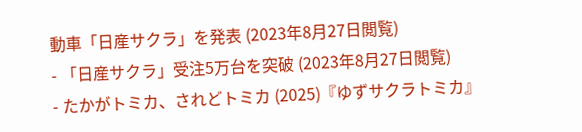動車「日産サクラ」を発表 (2023年8月27日閲覧)
- 「日産サクラ」受注5万台を突破 (2023年8月27日閲覧)
- たかがトミカ、されどトミカ (2025)『ゆずサクラトミカ』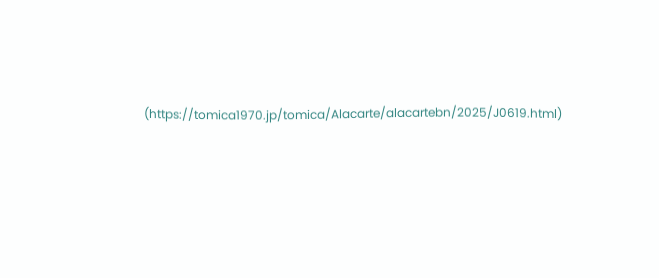(https://tomica1970.jp/tomica/Alacarte/alacartebn/2025/J0619.html)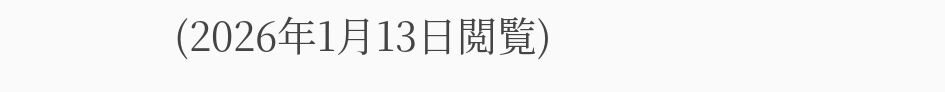(2026年1月13日閲覧)